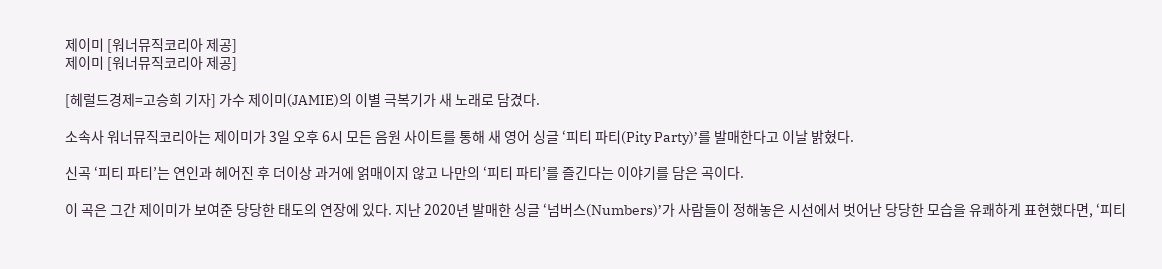제이미 [워너뮤직코리아 제공]
제이미 [워너뮤직코리아 제공]

[헤럴드경제=고승희 기자] 가수 제이미(JAMIE)의 이별 극복기가 새 노래로 담겼다.

소속사 워너뮤직코리아는 제이미가 3일 오후 6시 모든 음원 사이트를 통해 새 영어 싱글 ‘피티 파티(Pity Party)’를 발매한다고 이날 밝혔다.

신곡 ‘피티 파티’는 연인과 헤어진 후 더이상 과거에 얽매이지 않고 나만의 ‘피티 파티’를 즐긴다는 이야기를 담은 곡이다.

이 곡은 그간 제이미가 보여준 당당한 태도의 연장에 있다. 지난 2020년 발매한 싱글 ‘넘버스(Numbers)’가 사람들이 정해놓은 시선에서 벗어난 당당한 모습을 유쾌하게 표현했다면, ‘피티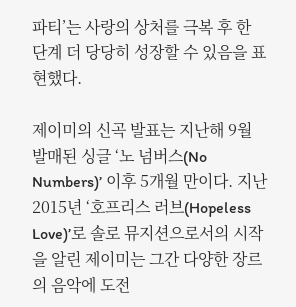파티’는 사랑의 상처를 극복 후 한 단계 더 당당히 성장할 수 있음을 표현했다.

제이미의 신곡 발표는 지난해 9월 발매된 싱글 ‘노 넘버스(No Numbers)’ 이후 5개월 만이다. 지난 2015년 ‘호프리스 러브(Hopeless Love)’로 솔로 뮤지션으로서의 시작을 알린 제이미는 그간 다양한 장르의 음악에 도전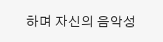하며 자신의 음악성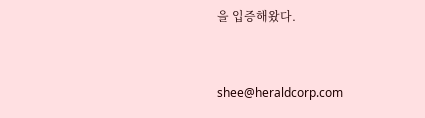을 입증해왔다.


shee@heraldcorp.com